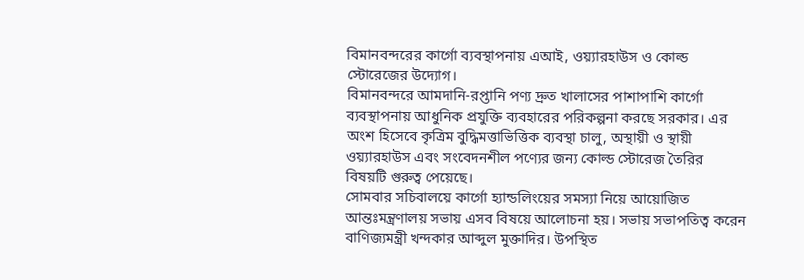বিমানবন্দরের কার্গো ব্যবস্থাপনায় এআই, ওয়্যারহাউস ও কোল্ড স্টোরেজের উদ্যোগ।
বিমানবন্দরে আমদানি-রপ্তানি পণ্য দ্রুত খালাসের পাশাপাশি কার্গো ব্যবস্থাপনায় আধুনিক প্রযুক্তি ব্যবহারের পরিকল্পনা করছে সরকার। এর অংশ হিসেবে কৃত্রিম বুদ্ধিমত্তাভিত্তিক ব্যবস্থা চালু, অস্থায়ী ও স্থায়ী ওয়্যারহাউস এবং সংবেদনশীল পণ্যের জন্য কোল্ড স্টোরেজ তৈরির বিষয়টি গুরুত্ব পেয়েছে।
সোমবার সচিবালয়ে কার্গো হ্যান্ডলিংয়ের সমস্যা নিয়ে আয়োজিত আন্তঃমন্ত্রণালয় সভায় এসব বিষয়ে আলোচনা হয়। সভায় সভাপতিত্ব করেন বাণিজ্যমন্ত্রী খন্দকার আব্দুল মুক্তাদির। উপস্থিত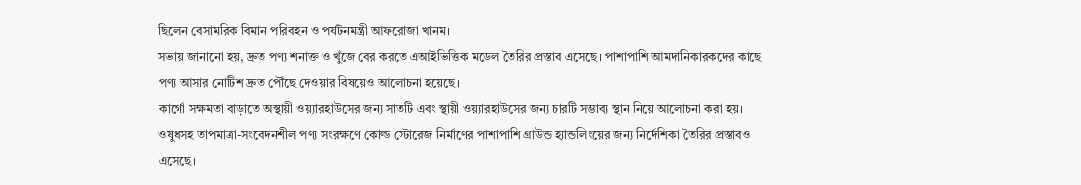ছিলেন বেসামরিক বিমান পরিবহন ও পর্যটনমন্ত্রী আফরোজা খানম।
সভায় জানানো হয়, দ্রুত পণ্য শনাক্ত ও খুঁজে বের করতে এআইভিত্তিক মডেল তৈরির প্রস্তাব এসেছে। পাশাপাশি আমদানিকারকদের কাছে পণ্য আসার নোটিশ দ্রুত পৌঁছে দেওয়ার বিষয়েও আলোচনা হয়েছে।
কার্গো সক্ষমতা বাড়াতে অস্থায়ী ওয়্যারহাউসের জন্য সাতটি এবং স্থায়ী ওয়্যারহাউসের জন্য চারটি সম্ভাব্য স্থান নিয়ে আলোচনা করা হয়। ওষুধসহ তাপমাত্রা-সংবেদনশীল পণ্য সংরক্ষণে কোল্ড স্টোরেজ নির্মাণের পাশাপাশি গ্রাউন্ড হ্যান্ডলিংয়ের জন্য নির্দেশিকা তৈরির প্রস্তাবও এসেছে।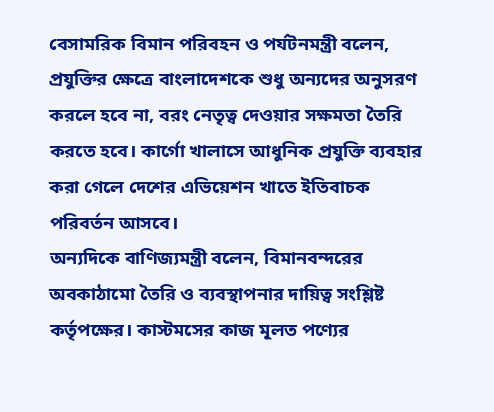বেসামরিক বিমান পরিবহন ও পর্যটনমন্ত্রী বলেন, প্রযুক্তির ক্ষেত্রে বাংলাদেশকে শুধু অন্যদের অনুসরণ করলে হবে না, বরং নেতৃত্ব দেওয়ার সক্ষমতা তৈরি করতে হবে। কার্গো খালাসে আধুনিক প্রযুক্তি ব্যবহার করা গেলে দেশের এভিয়েশন খাতে ইতিবাচক পরিবর্তন আসবে।
অন্যদিকে বাণিজ্যমন্ত্রী বলেন, বিমানবন্দরের অবকাঠামো তৈরি ও ব্যবস্থাপনার দায়িত্ব সংশ্লিষ্ট কর্তৃপক্ষের। কাস্টমসের কাজ মূলত পণ্যের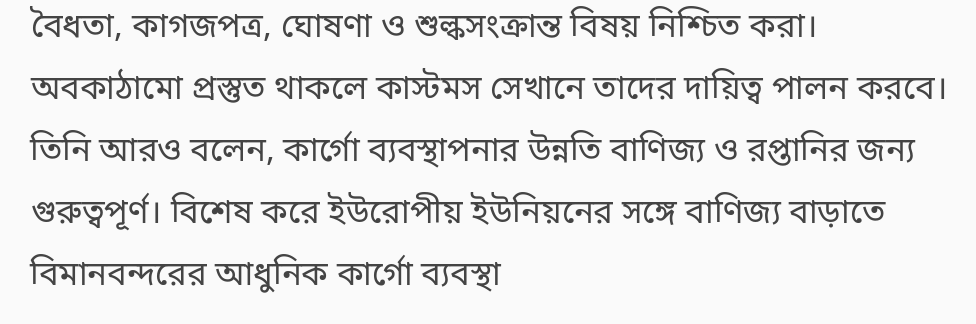বৈধতা, কাগজপত্র, ঘোষণা ও শুল্কসংক্রান্ত বিষয় নিশ্চিত করা। অবকাঠামো প্রস্তুত থাকলে কাস্টমস সেখানে তাদের দায়িত্ব পালন করবে।
তিনি আরও বলেন, কার্গো ব্যবস্থাপনার উন্নতি বাণিজ্য ও রপ্তানির জন্য গুরুত্বপূর্ণ। বিশেষ করে ইউরোপীয় ইউনিয়নের সঙ্গে বাণিজ্য বাড়াতে বিমানবন্দরের আধুনিক কার্গো ব্যবস্থা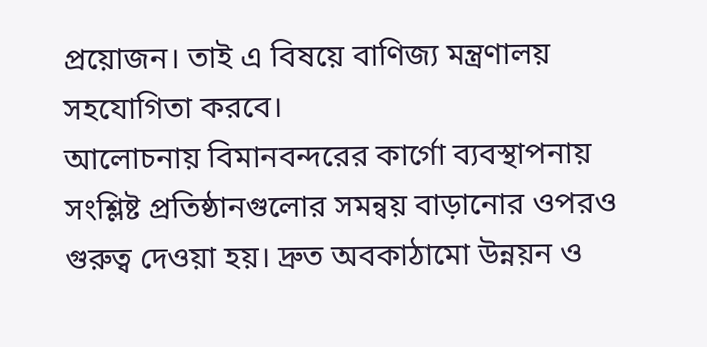প্রয়োজন। তাই এ বিষয়ে বাণিজ্য মন্ত্রণালয় সহযোগিতা করবে।
আলোচনায় বিমানবন্দরের কার্গো ব্যবস্থাপনায় সংশ্লিষ্ট প্রতিষ্ঠানগুলোর সমন্বয় বাড়ানোর ওপরও গুরুত্ব দেওয়া হয়। দ্রুত অবকাঠামো উন্নয়ন ও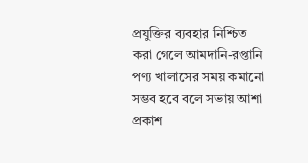প্রযুক্তির ব্যবহার নিশ্চিত করা গেলে আমদানি-রপ্তানি পণ্য খালাসের সময় কমানো সম্ভব হবে বলে সভায় আশা প্রকাশ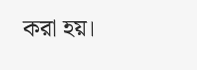করা হয়।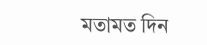মতামত দিন